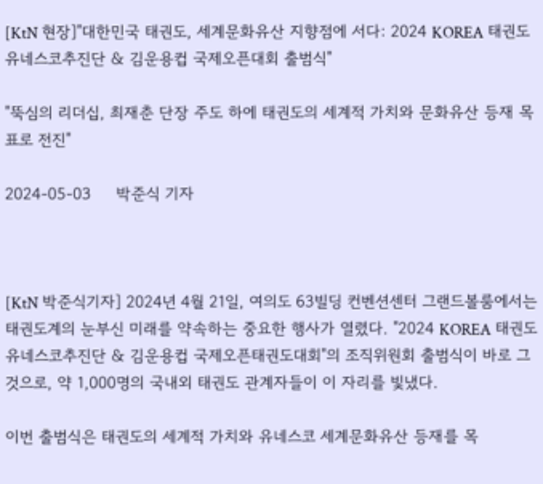[KtN 현장]"대한민국 태권도, 세계문화유산 지향점에 서다: 2024 KOREA 태권도유네스코추진단 & 김운용컵 국제오픈대회 출범식"

"뚝심의 리더십, 최재춘 단장 주도 하에 태권도의 세계적 가치와 문화유산 등재 목표로 전진"

2024-05-03     박준식 기자



[KtN 박준식기자] 2024년 4월 21일, 여의도 63빌딩 컨벤션센터 그랜드볼룸에서는 태권도계의 눈부신 미래를 약속하는 중요한 행사가 열렸다. "2024 KOREA 태권도유네스코추진단 & 김운용컵 국제오픈태권도대회"의 조직위원회 출범식이 바로 그것으로, 약 1,000명의 국내외 태권도 관계자들이 이 자리를 빛냈다.

이번 출범식은 태권도의 세계적 가치와 유네스코 세계문화유산 등재를 목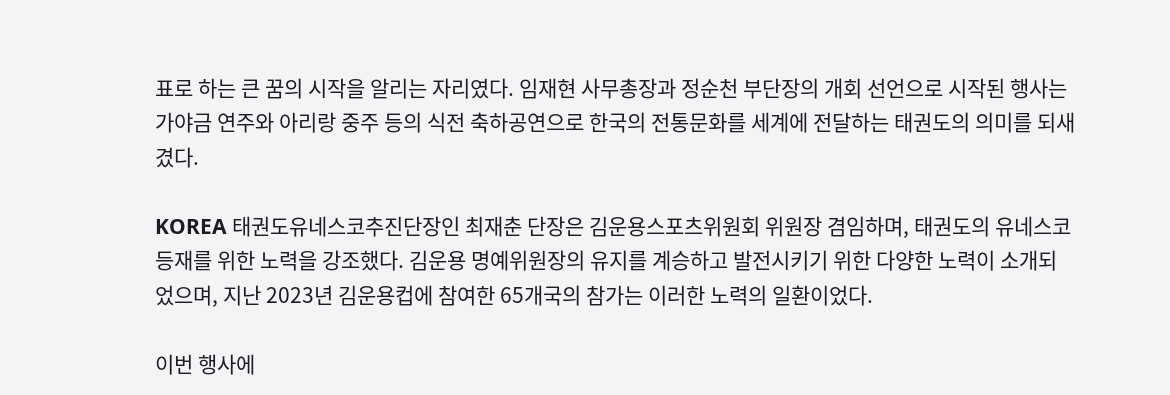표로 하는 큰 꿈의 시작을 알리는 자리였다. 임재현 사무총장과 정순천 부단장의 개회 선언으로 시작된 행사는 가야금 연주와 아리랑 중주 등의 식전 축하공연으로 한국의 전통문화를 세계에 전달하는 태권도의 의미를 되새겼다.

KOREA 태권도유네스코추진단장인 최재춘 단장은 김운용스포츠위원회 위원장 겸임하며, 태권도의 유네스코 등재를 위한 노력을 강조했다. 김운용 명예위원장의 유지를 계승하고 발전시키기 위한 다양한 노력이 소개되었으며, 지난 2023년 김운용컵에 참여한 65개국의 참가는 이러한 노력의 일환이었다.

이번 행사에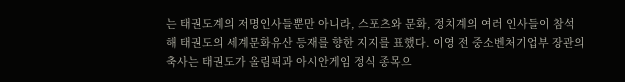는 태권도계의 저명인사들뿐만 아니라, 스포츠와 문화, 정치계의 여러 인사들이 참석해 태권도의 세계문화유산 등재를 향한 지지를 표했다. 이영 전 중소벤처기업부 장관의 축사는 태권도가 올림픽과 아시안게임 정식 종목으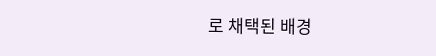로 채택된 배경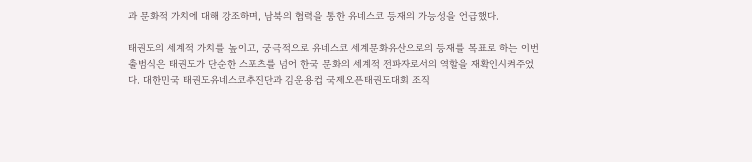과 문화적 가치에 대해 강조하며, 남북의 협력을 통한 유네스코 등재의 가능성을 언급했다.

태권도의 세계적 가치를 높이고, 궁극적으로 유네스코 세계문화유산으로의 등재를 목표로 하는 이번 출범식은 태권도가 단순한 스포츠를 넘어 한국 문화의 세계적 전파자로서의 역할을 재확인시켜주었다. 대한민국 태권도유네스코추진단과 김운용컵 국제오픈태권도대회 조직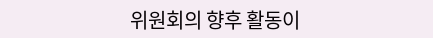위원회의 향후 활동이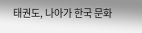태권도, 나아가 한국 문화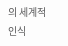의 세계적 인식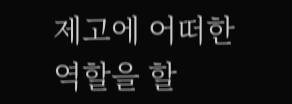제고에 어떠한 역할을 할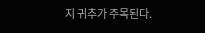지 귀추가 주목된다.